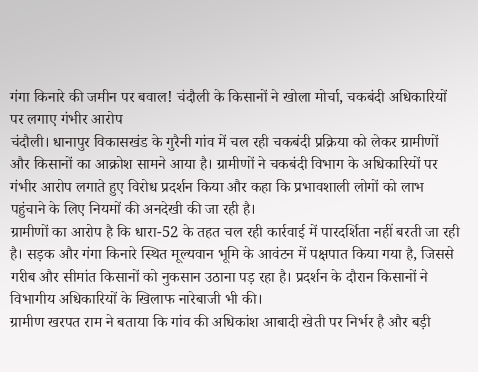गंगा किनारे की जमीन पर बवाल! चंदौली के किसानों ने खोला मोर्चा, चकबंदी अधिकारियों पर लगाए गंभीर आरोप
चंदौली। धानापुर विकासखंड के गुरैनी गांव में चल रही चकबंदी प्रक्रिया को लेकर ग्रामीणों और किसानों का आक्रोश सामने आया है। ग्रामीणों ने चकबंदी विभाग के अधिकारियों पर गंभीर आरोप लगाते हुए विरोध प्रदर्शन किया और कहा कि प्रभावशाली लोगों को लाभ पहुंचाने के लिए नियमों की अनदेखी की जा रही है।
ग्रामीणों का आरोप है कि धारा-52 के तहत चल रही कार्रवाई में पारदर्शिता नहीं बरती जा रही है। सड़क और गंगा किनारे स्थित मूल्यवान भूमि के आवंटन में पक्षपात किया गया है, जिससे गरीब और सीमांत किसानों को नुकसान उठाना पड़ रहा है। प्रदर्शन के दौरान किसानों ने विभागीय अधिकारियों के खिलाफ नारेबाजी भी की।
ग्रामीण खरपत राम ने बताया कि गांव की अधिकांश आबादी खेती पर निर्भर है और बड़ी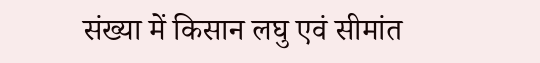संख्या में किसान लघु एवं सीमांत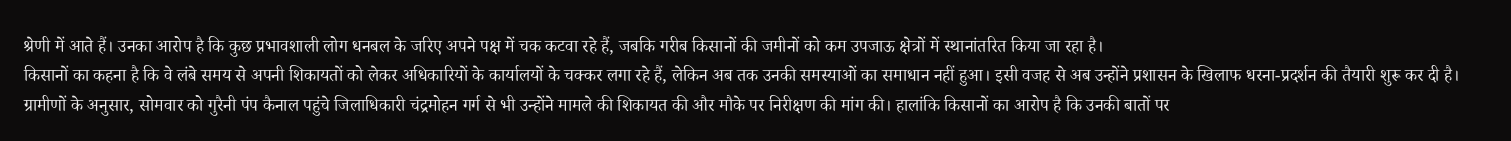श्रेणी में आते हैं। उनका आरोप है कि कुछ प्रभावशाली लोग धनबल के जरिए अपने पक्ष में चक कटवा रहे हैं, जबकि गरीब किसानों की जमीनों को कम उपजाऊ क्षेत्रों में स्थानांतरित किया जा रहा है।
किसानों का कहना है कि वे लंबे समय से अपनी शिकायतों को लेकर अधिकारियों के कार्यालयों के चक्कर लगा रहे हैं, लेकिन अब तक उनकी समस्याओं का समाधान नहीं हुआ। इसी वजह से अब उन्होंने प्रशासन के खिलाफ धरना-प्रदर्शन की तैयारी शुरू कर दी है।
ग्रामीणों के अनुसार, सोमवार को गुरैनी पंप कैनाल पहुंचे जिलाधिकारी चंद्रमोहन गर्ग से भी उन्होंने मामले की शिकायत की और मौके पर निरीक्षण की मांग की। हालांकि किसानों का आरोप है कि उनकी बातों पर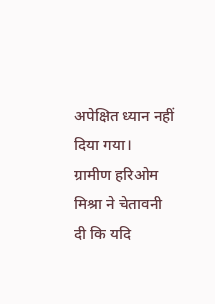अपेक्षित ध्यान नहीं दिया गया।
ग्रामीण हरिओम मिश्रा ने चेतावनी दी कि यदि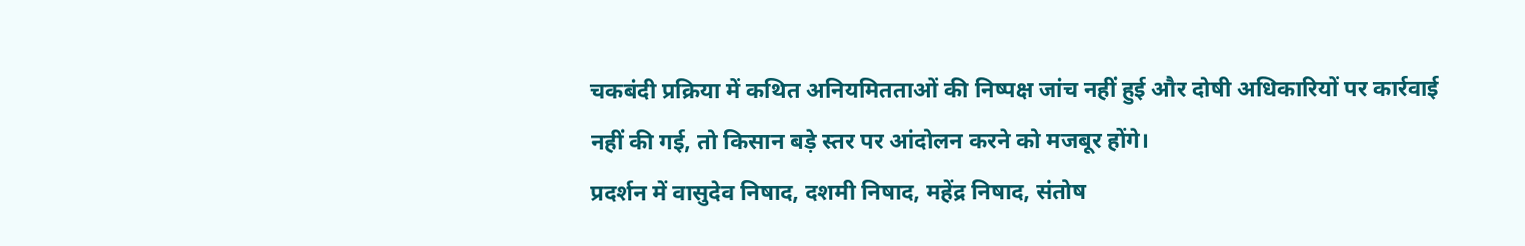चकबंदी प्रक्रिया में कथित अनियमितताओं की निष्पक्ष जांच नहीं हुई और दोषी अधिकारियों पर कार्रवाई नहीं की गई, तो किसान बड़े स्तर पर आंदोलन करने को मजबूर होंगे।
प्रदर्शन में वासुदेव निषाद, दशमी निषाद, महेंद्र निषाद, संतोष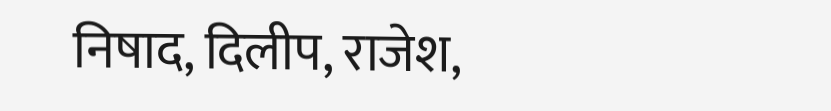निषाद, दिलीप, राजेश,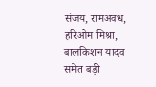संजय, रामअवध, हरिओम मिश्रा, बालकिशन यादव समेत बड़ी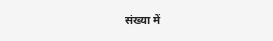संख्या में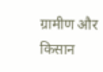ग्रामीण और किसान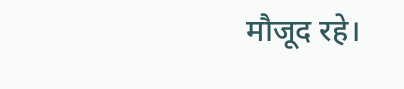मौजूद रहे।